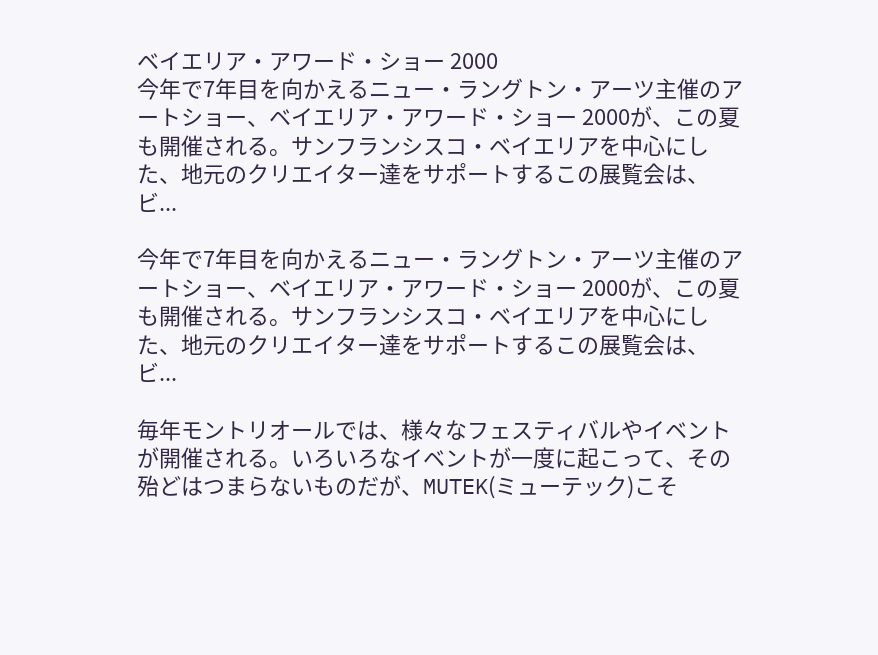ベイエリア・アワード・ショー 2000
今年で7年目を向かえるニュー・ラングトン・アーツ主催のアートショー、ベイエリア・アワード・ショー 2000が、この夏も開催される。サンフランシスコ・ベイエリアを中心にした、地元のクリエイター達をサポートするこの展覧会は、ビ...

今年で7年目を向かえるニュー・ラングトン・アーツ主催のアートショー、ベイエリア・アワード・ショー 2000が、この夏も開催される。サンフランシスコ・ベイエリアを中心にした、地元のクリエイター達をサポートするこの展覧会は、ビ...

毎年モントリオールでは、様々なフェスティバルやイベントが開催される。いろいろなイベントが一度に起こって、その殆どはつまらないものだが、MUTEK(ミューテック)こそ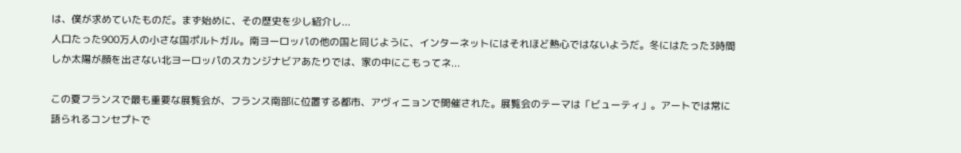は、僕が求めていたものだ。まず始めに、その歴史を少し紹介し...
人口たった900万人の小さな国ポルトガル。南ヨーロッパの他の国と同じように、インターネットにはそれほど熱心ではないようだ。冬にはたった3時間しか太陽が顔を出さない北ヨーロッパのスカンジナビアあたりでは、家の中にこもってネ...

この夏フランスで最も重要な展覧会が、フランス南部に位置する都市、アヴィニョンで開催された。展覧会のテーマは「ビューティ」。アートでは常に語られるコンセプトで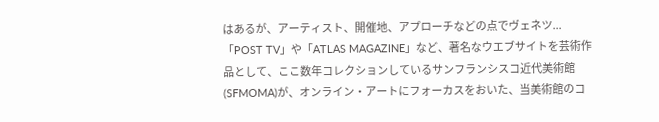はあるが、アーティスト、開催地、アプローチなどの点でヴェネツ...
「POST TV」や「ATLAS MAGAZINE」など、著名なウエブサイトを芸術作品として、ここ数年コレクションしているサンフランシスコ近代美術館(SFMOMA)が、オンライン・アートにフォーカスをおいた、当美術館のコ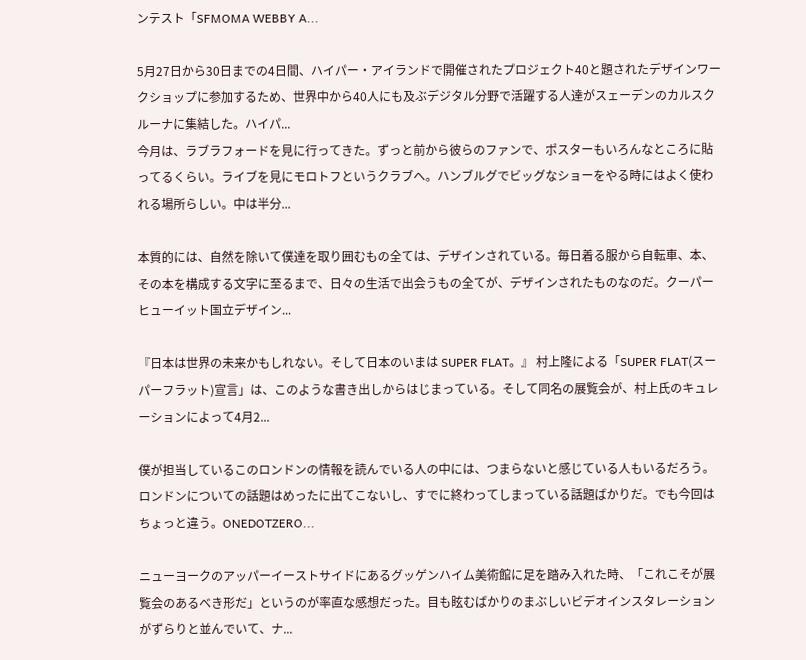ンテスト「SFMOMA WEBBY A...

5月27日から30日までの4日間、ハイパー・アイランドで開催されたプロジェクト40と題されたデザインワークショップに参加するため、世界中から40人にも及ぶデジタル分野で活躍する人達がスェーデンのカルスクルーナに集結した。ハイパ...
今月は、ラブラフォードを見に行ってきた。ずっと前から彼らのファンで、ポスターもいろんなところに貼ってるくらい。ライブを見にモロトフというクラブへ。ハンブルグでビッグなショーをやる時にはよく使われる場所らしい。中は半分...

本質的には、自然を除いて僕達を取り囲むもの全ては、デザインされている。毎日着る服から自転車、本、その本を構成する文字に至るまで、日々の生活で出会うもの全てが、デザインされたものなのだ。クーパーヒューイット国立デザイン...

『日本は世界の未来かもしれない。そして日本のいまは SUPER FLAT。』 村上隆による「SUPER FLAT(スーパーフラット)宣言」は、このような書き出しからはじまっている。そして同名の展覧会が、村上氏のキュレーションによって4月2...

僕が担当しているこのロンドンの情報を読んでいる人の中には、つまらないと感じている人もいるだろう。ロンドンについての話題はめったに出てこないし、すでに終わってしまっている話題ばかりだ。でも今回はちょっと違う。ONEDOTZERO...

ニューヨークのアッパーイーストサイドにあるグッゲンハイム美術館に足を踏み入れた時、「これこそが展覧会のあるべき形だ」というのが率直な感想だった。目も眩むばかりのまぶしいビデオインスタレーションがずらりと並んでいて、ナ...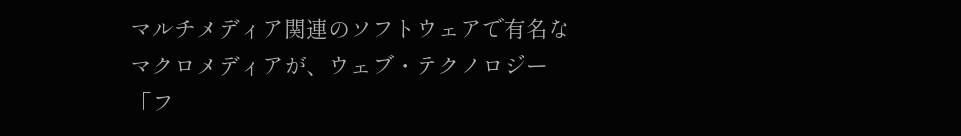マルチメディア関連のソフトウェアで有名なマクロメディアが、ウェブ・テクノロジー「フ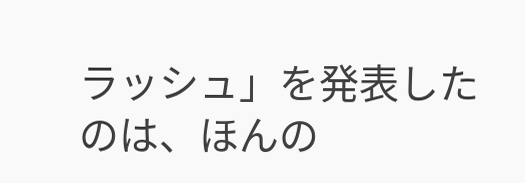ラッシュ」を発表したのは、ほんの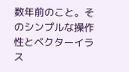数年前のこと。そのシンプルな操作性とベクターイラス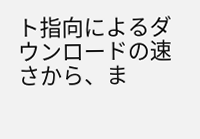ト指向によるダウンロードの速さから、ま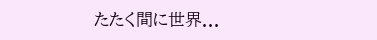たたく間に世界...